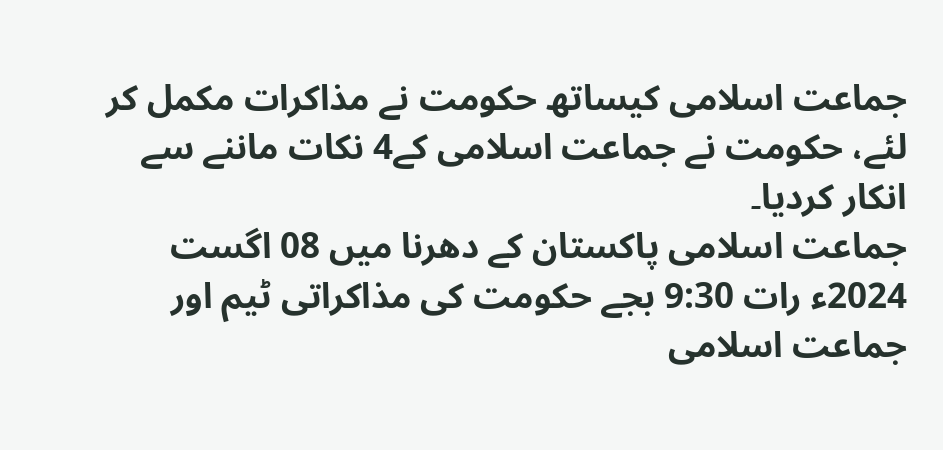جماعت اسلامی کیساتھ حکومت نے مذاکرات مکمل کر لئے، حکومت نے جماعت اسلامی کے4 نکات ماننے سے انکار کردیا۔
جماعت اسلامی پاکستان کے دھرنا میں 08 اگست 2024ء رات 9:30 بجے حکومت کی مذاکراتی ٹیم اور جماعت اسلامی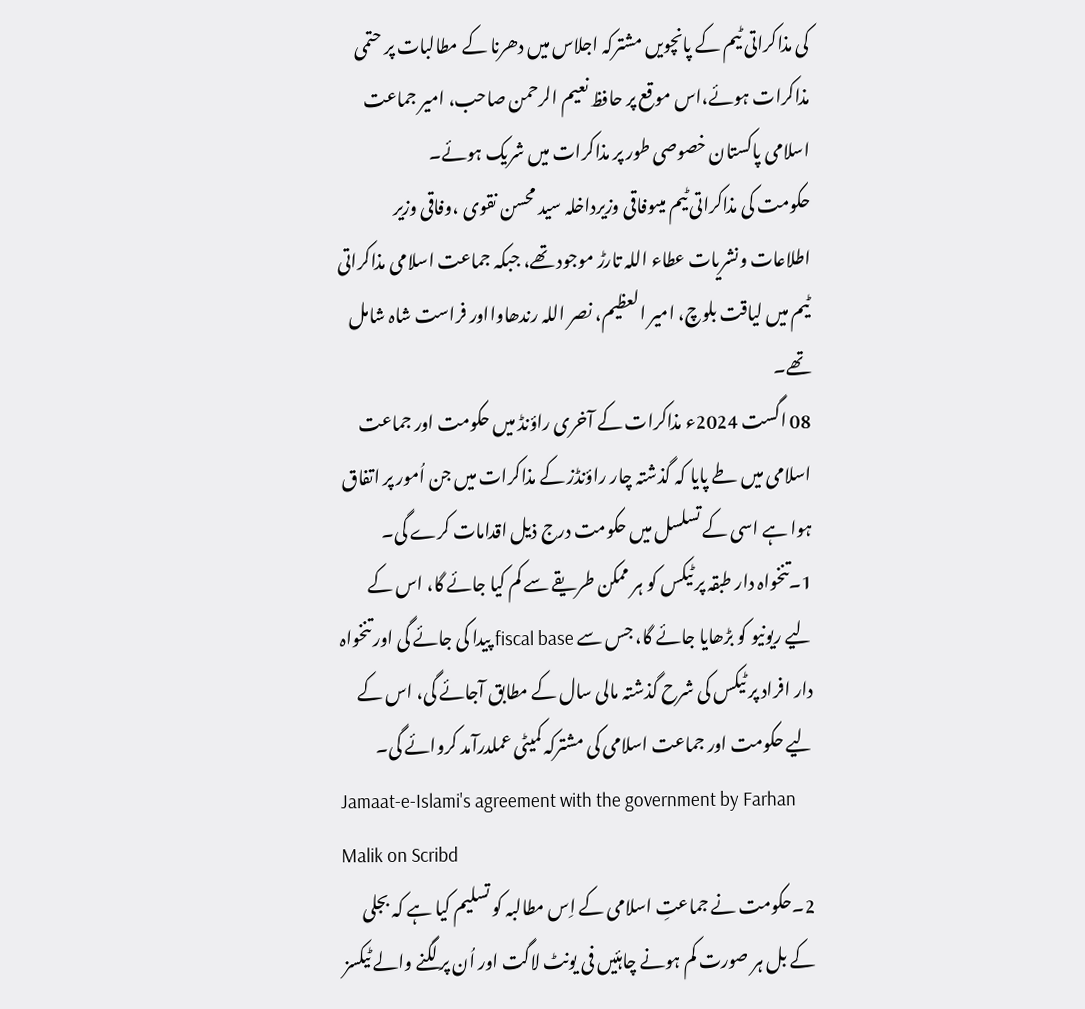کی مذاکراتی ٹیم کے پانچویں مشترکہ اجلاس میں دھرنا کے مطالبات پر حتمی مذاکرات ہوئے،اس موقع پر حافظ نعیم الرحمن صاحب، امیر جماعت اسلامی پاکستان خصوصی طور پر مذاکرات میں شریک ہوئے۔
حکومت کی مذاکراتی ٹیم میںوفاقی وزیرداخلہ سید محسن نقوی ،وفاقی وزیر اطلاعات ونشریات عطاء اللہ تارڑ موجود تھے، جبکہ جماعت اسلامی مذاکراتی ٹیم میں لیاقت بلوچ، امیر العظیم، نصر اللہ رندھاوااور فراست شاہ شامل تھے۔
08 اگست 2024ء مذاکرات کے آخری راؤنڈ میں حکومت اور جماعت اسلامی میں طے پایا کہ گذشتہ چار راؤنڈز کے مذاکرات میں جن اُمور پر اتفاق ہوا ہے اسی کے تسلسل میں حکومت درج ذیل اقدامات کرے گی۔
1۔تنخواہ دار طبقہ پر ٹیکس کو ہر ممکن طریقے سے کم کیا جائے گا، اس کے لیے ریونیو کو بڑھایا جائے گا، جس سے fiscal base پیدا کی جائے گی اور تنخواہ دار افراد پر ٹیکس کی شرح گذشتہ مالی سال کے مطابق آجائے گی، اس کے لیے حکومت اور جماعت اسلامی کی مشترکہ کمیٹی عملدرآمد کروائے گی۔
Jamaat-e-Islami's agreement with the government by Farhan Malik on Scribd
2۔حکومت نے جماعتِ اسلامی کے اِس مطالبہ کو تسلیم کیا ہے کہ بجلی کے بل ہر صورت کم ہونے چاہئیں فی یونٹ لاگت اور اُن پر لگنے والے ٹیکسز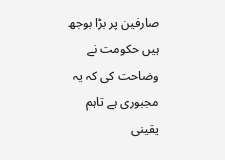صارفین پر بڑا بوجھ ہیں حکومت نے وضاحت کی کہ یہ مجبوری ہے تاہم یقینی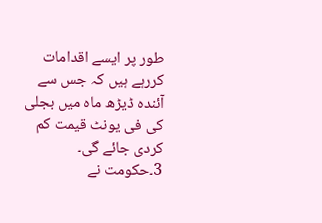طور پر ایسے اقدامات کررہے ہیں کہ جس سے آئندہ ڈیڑھ ماہ میں بجلی کی فی یونٹ قیمت کم کردی جائے گی۔
3۔حکومت نے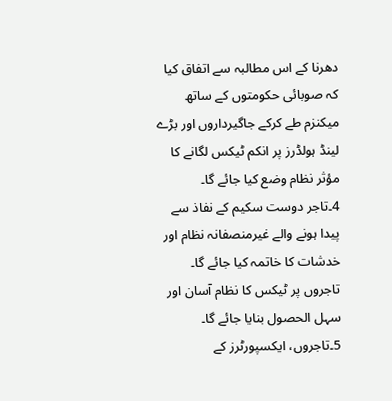دھرنا کے اس مطالبہ سے اتفاق کیا کہ صوبائی حکومتوں کے ساتھ میکنزم طے کرکے جاگیرداروں اور بڑے لینڈ ہولڈرز پر انکم ٹیکس لگانے کا مؤثر نظام وضع کیا جائے گا۔
4۔تاجر دوست سکیم کے نفاذ سے پیدا ہونے والے غیرمنصفانہ نظام اور خدشات کا خاتمہ کیا جائے گا۔ تاجروں پر ٹیکس کا نظام آسان اور سہل الحصول بنایا جائے گا۔
5۔تاجروں، ایکسپورٹرز کے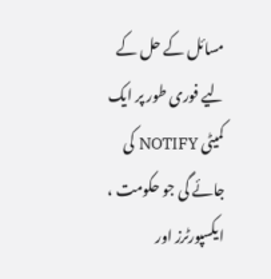مسائل کے حل کے لیے فوری طور پر ایک کمیٹی NOTIFY کی جائے گی جو حکومت ، ایکسپورٹرز اور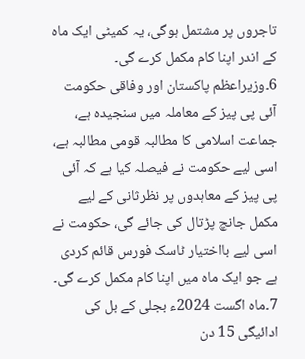تاجروں پر مشتمل ہوگی، یہ کمیٹی ایک ماہ کے اندر اپنا کام مکمل کرے گی۔
6۔وزیراعظم پاکستان اور وفاقی حکومت آئی پی پیز کے معاملہ میں سنجیدہ ہے، جماعت اسلامی کا مطالبہ قومی مطالبہ ہے، اسی لیے حکومت نے فیصلہ کیا ہے کہ آئی پی پیز کے معاہدوں پر نظرثانی کے لیے مکمل جانچ پڑتال کی جائے گی، حکومت نے اسی لیے بااختیار ٹاسک فورس قائم کردی ہے جو ایک ماہ میں اپنا کام مکمل کرے گی۔
7۔ماہ اگست 2024ء بجلی کے بل کی ادائیگی 15 دن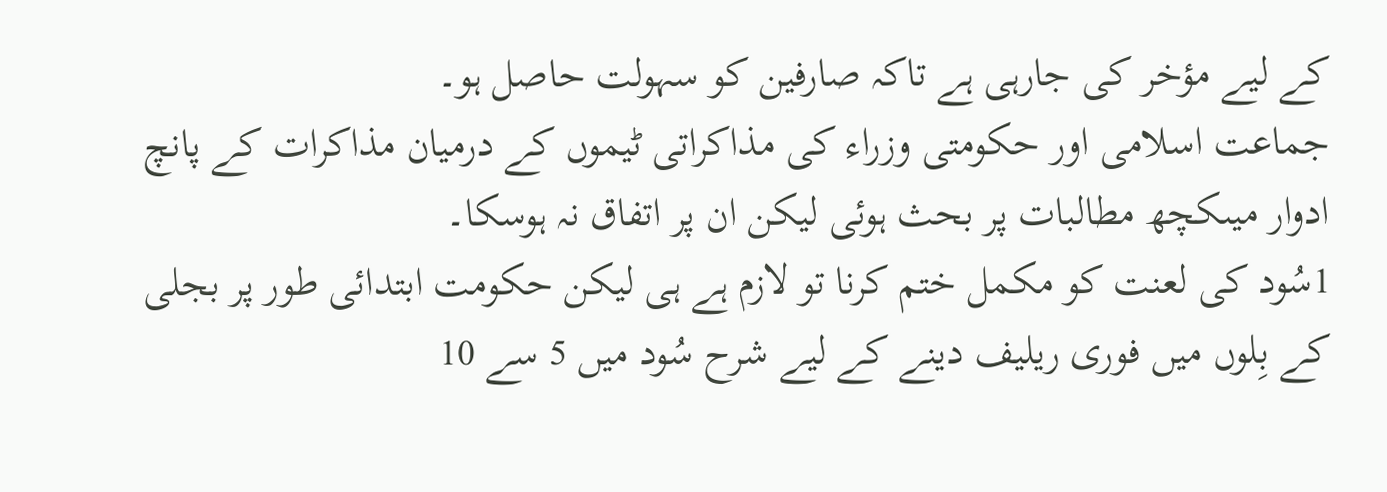کے لیے مؤخر کی جارہی ہے تاکہ صارفین کو سہولت حاصل ہو۔
جماعت اسلامی اور حکومتی وزراء کی مذاکراتی ٹیموں کے درمیان مذاکرات کے پانچ ادوار میںکچھ مطالبات پر بحث ہوئی لیکن ان پر اتفاق نہ ہوسکا۔
1سُود کی لعنت کو مکمل ختم کرنا تو لازم ہے ہی لیکن حکومت ابتدائی طور پر بجلی کے بِلوں میں فوری ریلیف دینے کے لیے شرح سُود میں 5 سے 10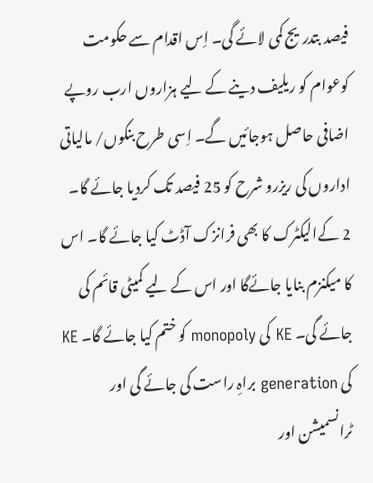فیصد بتدریج کمی لائے گی۔ اِس اقدام سے حکومت کوعوام کو ریلیف دینے کے لیے ہزاروں ارب روپے اضافی حاصل ہوجائیں گے۔ اِسی طرح بنکوں/ مالیاتی اداروں کی ریزرو شرح کو 25 فیصد تک کردیا جائے گا۔
2 کےالیکٹرک کا بھی فرانزک آڈٹ کیا جائے گا۔ اس کا میکنزم بنایا جائےگا اور اس کے لیے کمیٹی قائم کی جائے گی۔ KE کی monopoly کو ختم کیا جائے گا۔ KE کی generation براہِ راست کی جائے گی اور ٹرانسمیشن اور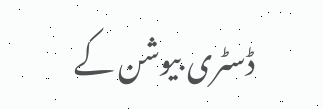ڈسٹری بیوشن کے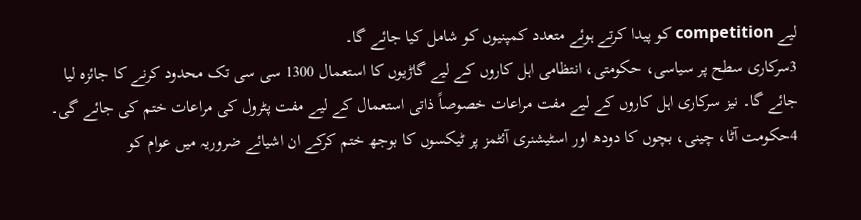لیے competition کو پیدا کرتے ہوئے متعدد کمپنیوں کو شامل کیا جائے گا۔
3سرکاری سطح پر سیاسی، حکومتی، انتظامی اہل کاروں کے لیے گاڑیوں کا استعمال 1300 سی سی تک محدود کرنے کا جائزہ لیا جائے گا۔ نیز سرکاری اہل کاروں کے لیے مفت مراعات خصوصاً ذاتی استعمال کے لیے مفت پٹرول کی مراعات ختم کی جائے گی۔
4حکومت آٹا، چینی، بچوں کا دودھ اور اسٹیشنری آئٹمز پر ٹیکسوں کا بوجھ ختم کرکے ان اشیائے ضروریہ میں عوام کو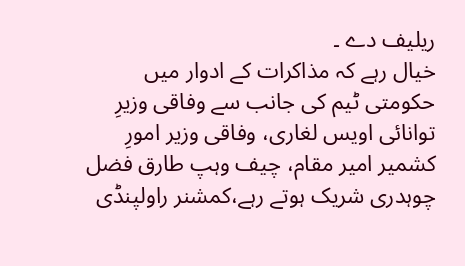ریلیف دے ۔
خیال رہے کہ مذاکرات کے ادوار میں حکومتی ٹیم کی جانب سے وفاقی وزیرِ توانائی اویس لغاری، وفاقی وزیر امورِ کشمیر امیر مقام، چیف وہپ طارق فضل چوہدری شریک ہوتے رہے،کمشنر راولپنڈی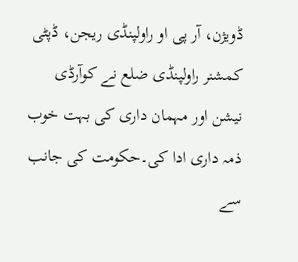ڈویژن، آر پی او راولپنڈی ریجن، ڈپٹی کمشنر راولپنڈی ضلع نے کوآرڈی نیشن اور مہمان داری کی بہت خوب ذمہ داری ادا کی۔حکومت کی جانب سے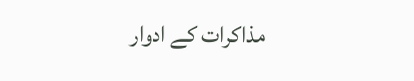مذاکرات کے ادوار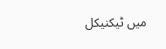میں ٹیکنیکل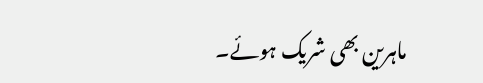ماہرین بھی شریک ہوئے۔